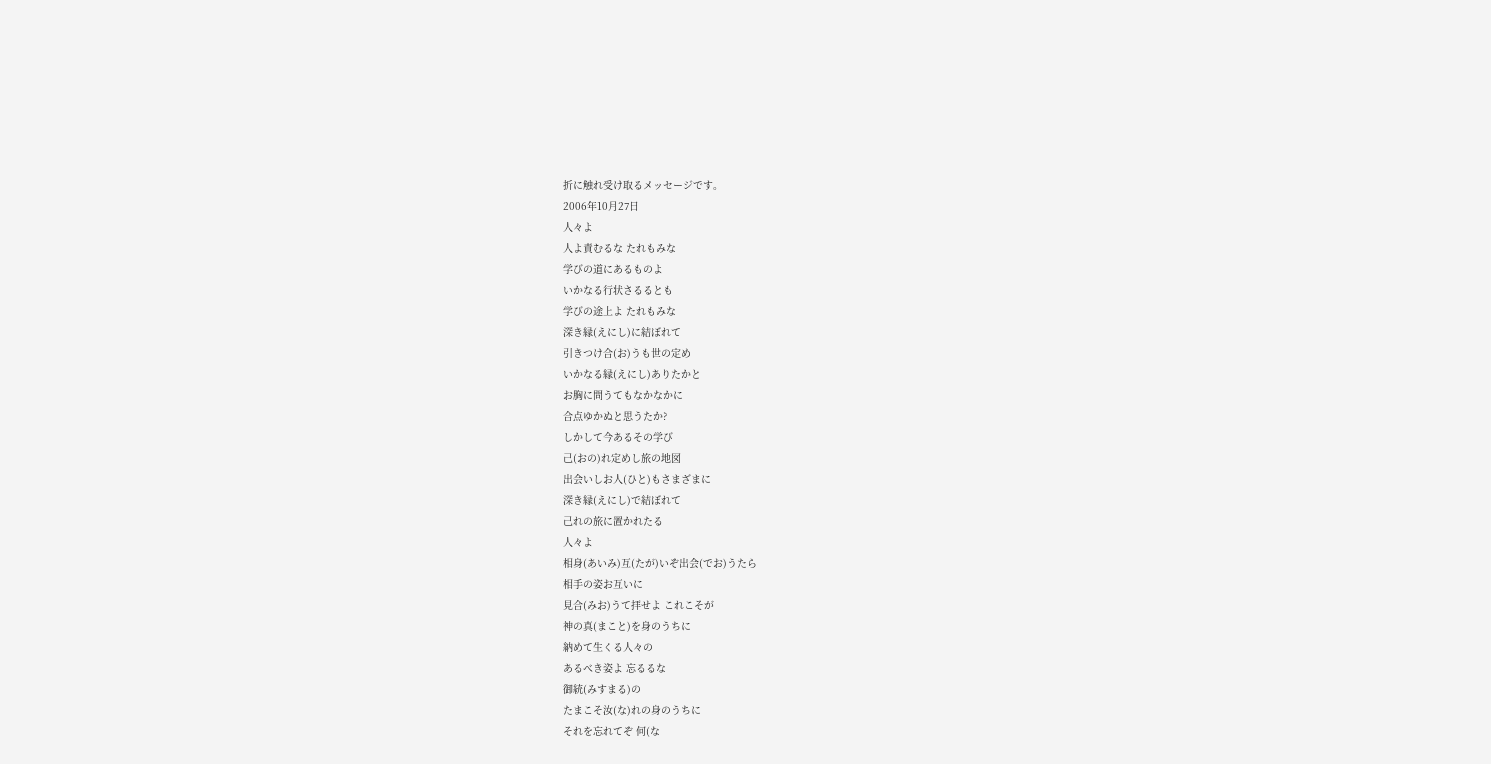折に触れ受け取るメッセージです。
2006年10月27日
人々よ
人よ責むるな たれもみな
学びの道にあるものよ
いかなる行状さるるとも
学びの途上よ たれもみな
深き縁(えにし)に結ぼれて
引きつけ合(お)うも世の定め
いかなる縁(えにし)ありたかと
お胸に問うてもなかなかに
合点ゆかぬと思うたか?
しかして今あるその学び
己(おの)れ定めし旅の地図
出会いしお人(ひと)もさまざまに
深き縁(えにし)で結ぼれて
己れの旅に置かれたる
人々よ
相身(あいみ)互(たが)いぞ出会(でお)うたら
相手の姿お互いに
見合(みお)うて拝せよ これこそが
神の真(まこと)を身のうちに
納めて生くる人々の
あるべき姿よ 忘るるな
御統(みすまる)の
たまこそ汝(な)れの身のうちに
それを忘れてぞ 何(な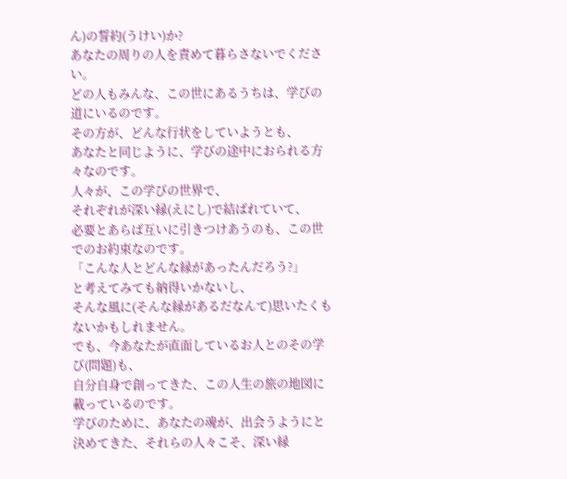ん)の誓約(うけい)か?
あなたの周りの人を責めて暮らさないでください。
どの人もみんな、この世にあるうちは、学びの道にいるのです。
その方が、どんな行状をしていようとも、
あなたと同じように、学びの途中におられる方々なのです。
人々が、この学びの世界で、
それぞれが深い縁(えにし)で結ばれていて、
必要とあらば互いに引きつけあうのも、この世でのお約束なのです。
「こんな人とどんな縁があったんだろう?」
と考えてみても納得いかないし、
そんな風に(そんな縁があるだなんて)思いたくもないかもしれません。
でも、今あなたが直面しているお人とのその学び(問題)も、
自分自身で創ってきた、この人生の旅の地図に載っているのです。
学びのために、あなたの魂が、出会うようにと決めてきた、それらの人々こそ、深い縁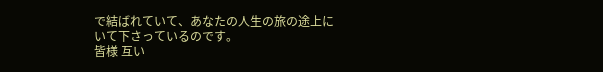で結ばれていて、あなたの人生の旅の途上にいて下さっているのです。
皆様 互い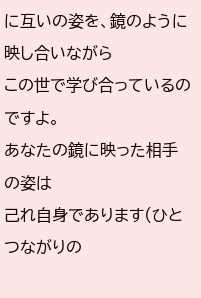に互いの姿を、鏡のように映し合いながら
この世で学び合っているのですよ。
あなたの鏡に映った相手の姿は
己れ自身であります(ひとつながりの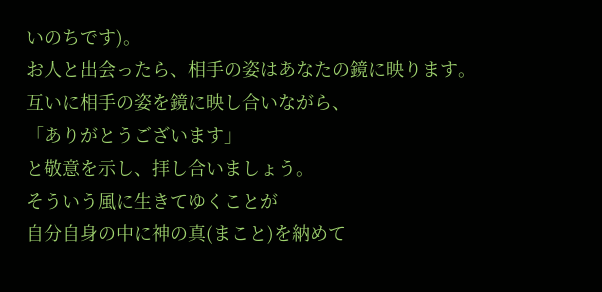いのちです)。
お人と出会ったら、相手の姿はあなたの鏡に映ります。
互いに相手の姿を鏡に映し合いながら、
「ありがとうございます」
と敬意を示し、拝し合いましょう。
そういう風に生きてゆくことが
自分自身の中に神の真(まこと)を納めて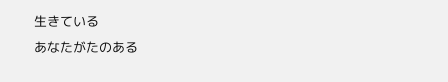生きている
あなたがたのある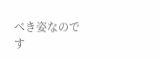べき姿なのです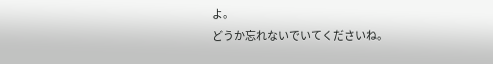よ。
どうか忘れないでいてくださいね。